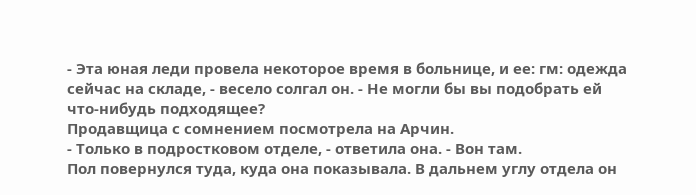- Эта юная леди провела некоторое время в больнице, и ее: гм: одежда сейчас на складе, - весело солгал он. - Не могли бы вы подобрать ей что-нибудь подходящее?
Продавщица с сомнением посмотрела на Арчин.
- Только в подростковом отделе, - ответила она. - Вон там.
Пол повернулся туда, куда она показывала. В дальнем углу отдела он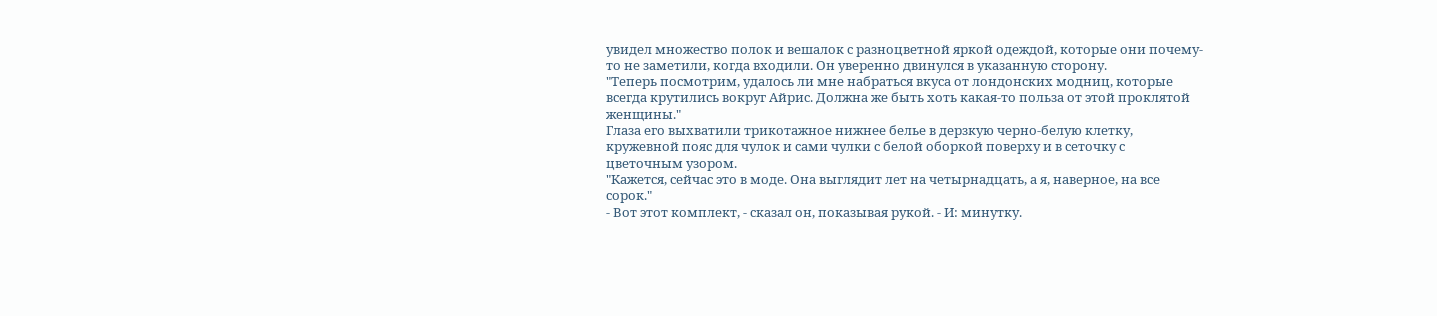увидел множество полок и вешалок с разноцветной яркой одеждой, которые они почему-то не заметили, когда входили. Он уверенно двинулся в указанную сторону.
"Теперь посмотрим, удалось ли мне набраться вкуса от лондонских модниц, которые всегда крутились вокруг Айрис. Должна же быть хоть какая-то польза от этой проклятой женщины."
Глаза его выхватили трикотажное нижнее белье в дерзкую черно-белую клетку, кружевной пояс для чулок и сами чулки с белой оборкой поверху и в сеточку с цветочным узором.
"Кажется, сейчас это в моде. Она выглядит лет на четырнадцать, а я, наверное, на все сорок."
- Вот этот комплект, - сказал он, показывая рукой. - И: минутку.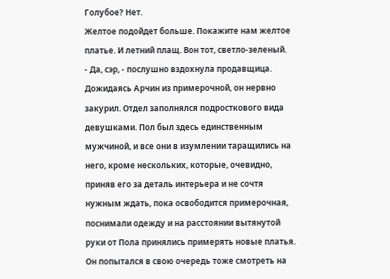Голубое? Нет.
Желтое подойдет больше. Покажите нам желтое платье. И летний плащ. Вон тот, светло-зеленый.
- Да, сэр, - послушно вздохнула продавщица.
Дожидаясь Арчин из примерочной, он нервно закурил. Отдел заполнялся подросткового вида девушками. Пол был здесь единственным мужчиной, и все они в изумлении таращились на него, кроме нескольких, которые, очевидно, приняв его за деталь интерьера и не сочтя нужным ждать, пока освободится примерочная, поснимали одежду и на расстоянии вытянутой руки от Пола принялись примерять новые платья. Он попытался в свою очередь тоже смотреть на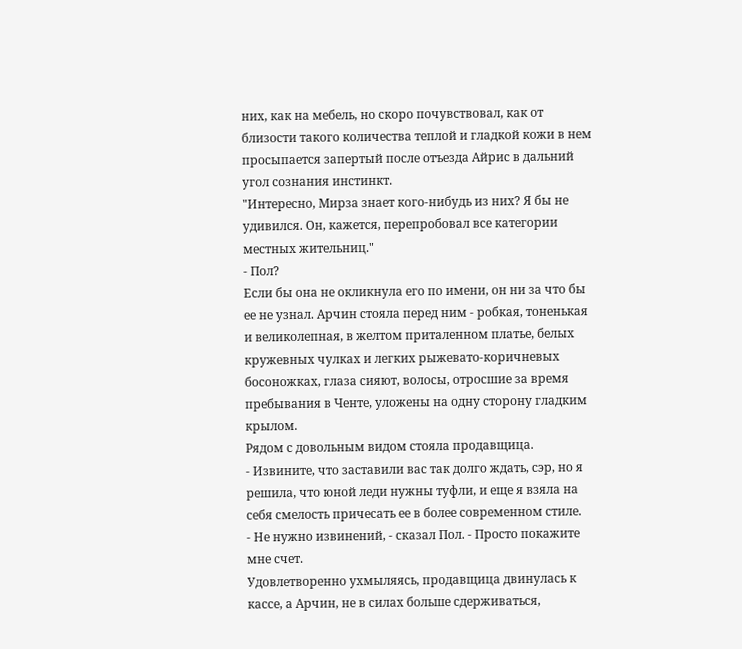них, как на мебель, но скоро почувствовал, как от близости такого количества теплой и гладкой кожи в нем просыпается запертый после отъезда Айрис в дальний угол сознания инстинкт.
"Интересно, Мирза знает кого-нибудь из них? Я бы не удивился. Он, кажется, перепробовал все категории местных жительниц."
- Пол?
Если бы она не окликнула его по имени, он ни за что бы ее не узнал. Арчин стояла перед ним - робкая, тоненькая и великолепная, в желтом приталенном платье, белых кружевных чулках и легких рыжевато-коричневых босоножках, глаза сияют, волосы, отросшие за время пребывания в Ченте, уложены на одну сторону гладким крылом.
Рядом с довольным видом стояла продавщица.
- Извините, что заставили вас так долго ждать, сэр, но я решила, что юной леди нужны туфли, и еще я взяла на себя смелость причесать ее в более современном стиле.
- Не нужно извинений, - сказал Пол. - Просто покажите мне счет.
Удовлетворенно ухмыляясь, продавщица двинулась к кассе, а Арчин, не в силах больше сдерживаться,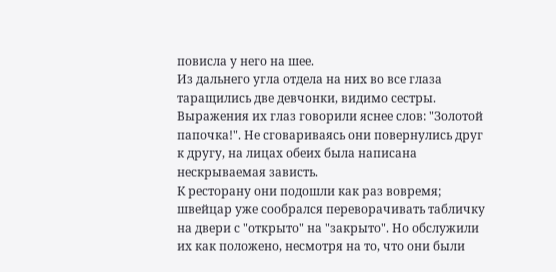повисла у него на шее.
Из дальнего угла отдела на ниx во все глаза таращились две девчoнки, видимо сестры. Выражения их глаз говорили яснее слов: "Золотой папочка!". Не сговариваясь они повернулись друг к другу, на лицах обеих была написана нескрываемая зависть.
К ресторану они подошли как раз вовремя; швейцар уже сообрался переворачивать табличку на двери с "открыто" на "закрыто". Но обслужили их как положено, несмотря на то, что они были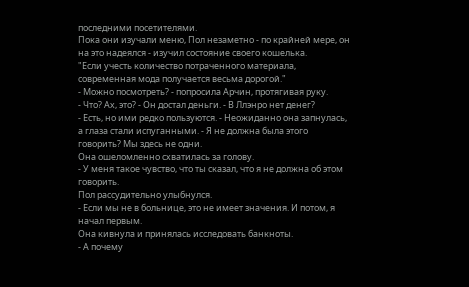последними посетителями.
Пока они изучали меню, Пол незаметно - по крайней мере, он на это надеялся - изучил состояние своего кошелька.
"Если учесть количество потраченного материала, современная мода получается весьма дорогой."
- Можно посмотреть? - попросила Арчин, протягивая руку.
- Что? Ах, это? - Он достал деньги. - В Ллэнро нет денег?
- Есть, но ими редко пользуются. - Неожиданно она запнулась, а глаза стали испуганными. - Я не должна была этого говорить? Мы здесь не одни.
Она ошеломленно схватилась за голову.
- У меня такое чувство, что ты сказал, что я не должна об этом говорить.
Пол рассудительно улыбнулся.
- Если мы не в больнице, это не имеет значения. И потом, я начал первым.
Она кивнула и принялась исследовать банкноты.
- А почему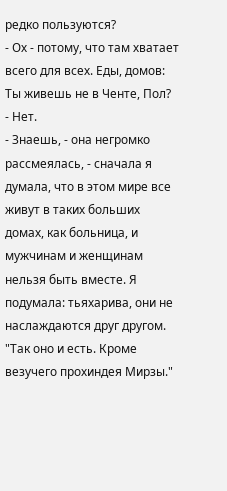редко пользуются?
- Ох - потому, что там хватает всего для всех. Еды, домов: Ты живешь не в Ченте, Пол?
- Нет.
- Знаешь, - она негромко рассмеялась, - сначала я думала, что в этом мире все живут в таких больших домах, как больница, и мужчинам и женщинам нельзя быть вместе. Я подумала: тьяхарива, они не наслаждаются друг другом.
"Так оно и есть. Кроме везучего прохиндея Мирзы."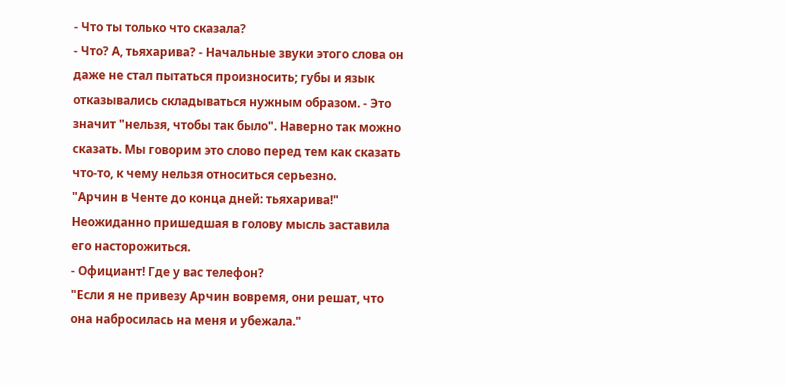- Что ты только что сказала?
- Что? А, тьяхарива? - Начальные звуки этого слова он даже не стал пытаться произносить; губы и язык отказывались складываться нужным образом. - Это значит "нельзя, чтобы так было". Наверно так можно сказать. Мы говорим это слово перед тем как сказать что-то, к чему нельзя относиться серьезно.
"Арчин в Ченте до конца дней: тьяхарива!"
Неожиданно пришедшая в голову мысль заставила его насторожиться.
- Официант! Где у вас телефон?
"Если я не привезу Арчин вовремя, они решат, что она набросилась на меня и убежала."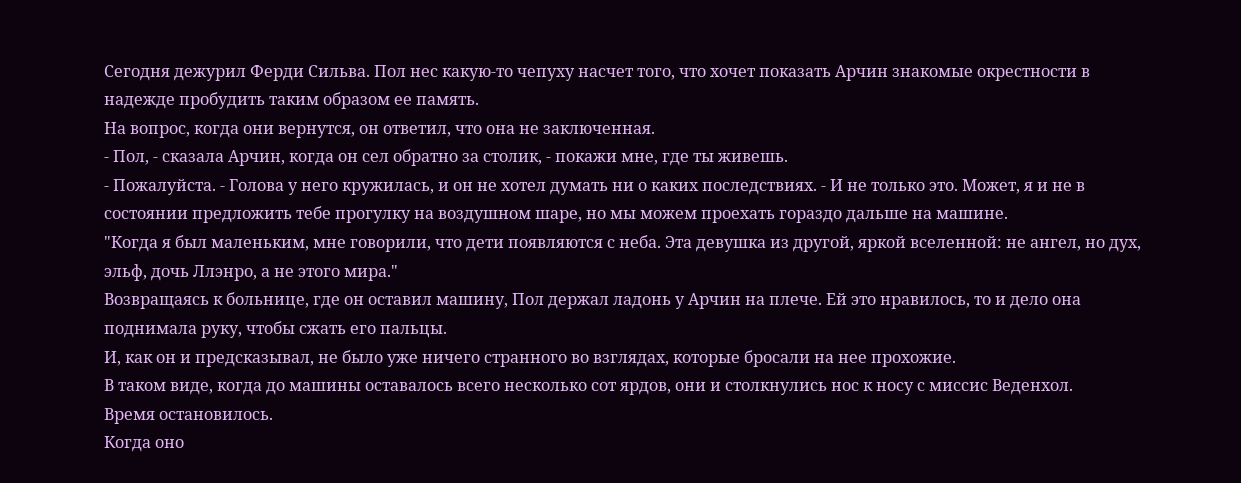Сегодня дежурил Ферди Сильва. Пол нес какую-то чепуху насчет того, что хочет показать Арчин знакомые окрестности в надежде пробудить таким образом ее память.
На вопрос, когда они вернутся, он ответил, что она не заключенная.
- Пол, - сказала Арчин, когда он сел обратно за столик, - покажи мне, где ты живешь.
- Пожалуйста. - Голова у него кружилась, и он не хотел думать ни о каких последствиях. - И не только это. Может, я и не в состоянии предложить тебе прогулку на воздушном шаре, но мы можем проехать гораздо дальше на машине.
"Когда я был маленьким, мне говорили, что дети появляются с неба. Эта девушка из другой, яркой вселенной: не ангел, но дух, эльф, дочь Ллэнро, а не этого мира."
Возвращаясь к больнице, где он оставил машину, Пол держал ладонь у Арчин на плече. Ей это нравилось, то и дело она поднимала руку, чтобы сжать его пальцы.
И, как он и предсказывал, не было уже ничего странного во взглядах, которые бросали на нее прохожие.
В таком виде, когда до машины оставалось всего несколько сот ярдов, они и столкнулись нос к носу с миссис Веденхол.
Время остановилось.
Когда оно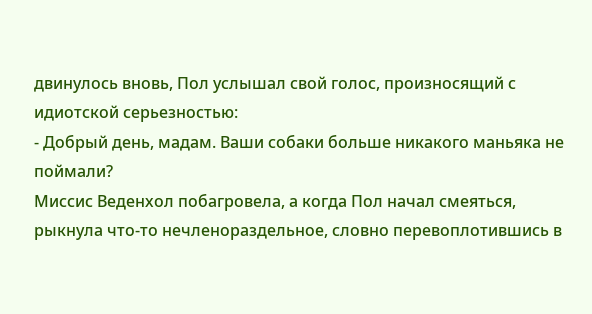двинулось вновь, Пол услышал свой голос, произносящий с идиотской серьезностью:
- Добрый день, мадам. Ваши собаки больше никакого маньяка не поймали?
Миссис Веденхол побагровела, а когда Пол начал смеяться, рыкнула что-то нечленораздельное, словно перевоплотившись в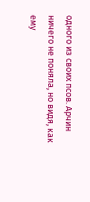одного из своих псов. Арчин ничего не поняла, но видя, как ему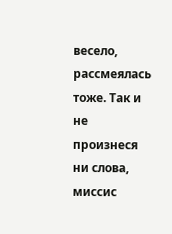весело, рассмеялась тоже. Taк и не произнеся ни слова, миссис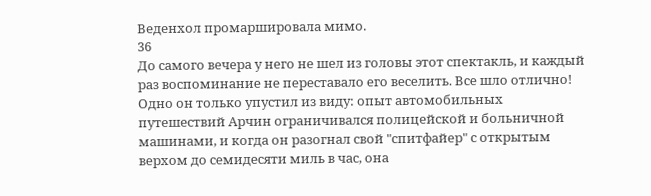Веденхол промаршировала мимо.
36
До самого вечера у него не шел из головы этот спектакль, и каждый раз воспоминание не переставало его веселить. Все шло отлично! Одно он только упустил из виду: опыт автомобильных путешествий Арчин ограничивался полицейской и больничной машинами, и когда он разогнал свой "спитфайер" с открытым верхом до семидесяти миль в час, она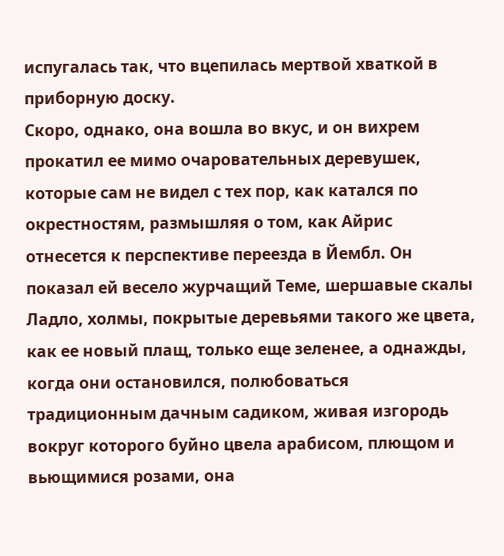испугалась так, что вцепилась мертвой хваткой в приборную доску.
Скоро, однако, она вошла во вкус, и он вихрем прокатил ее мимо очаровательных деревушек, которые сам не видел с тех пор, как катался по окрестностям, размышляя о том, как Айрис отнесется к перспективе переезда в Йембл. Он показал ей весело журчащий Теме, шершавые скалы Ладло, холмы, покрытые деревьями такого же цвета, как ее новый плащ, только еще зеленее, а однажды, когда они остановился, полюбоваться традиционным дачным садиком, живая изгородь вокруг которого буйно цвела арабисом, плющом и вьющимися розами, она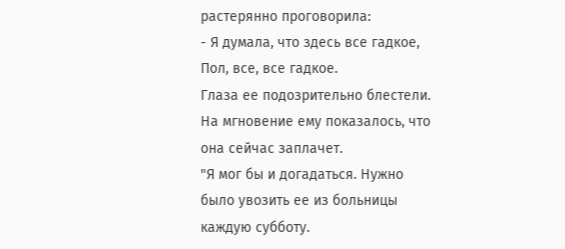растерянно проговорила:
- Я думала, что здесь все гадкое, Пол, все, все гадкое.
Глаза ее подозрительно блестели. На мгновение ему показалось, что она сейчас заплачет.
"Я мог бы и догадаться. Нужно было увозить ее из больницы каждую субботу.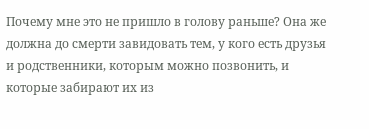Почему мне это не пришло в голову раньше? Она же должна до смерти завидовать тем, у кого есть друзья и родственники, которым можно позвонить, и которые забирают их из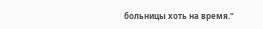больницы хоть на время."